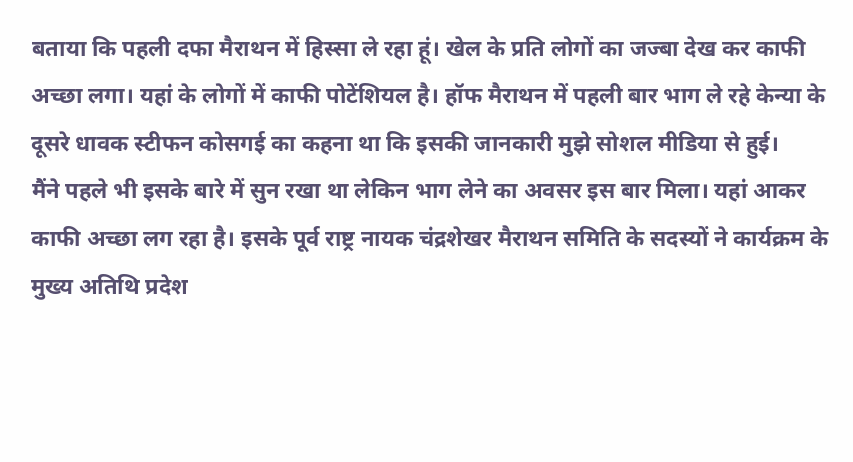बताया कि पहली दफा मैराथन में हिस्सा ले रहा हूं। खेल के प्रति लोगों का जज्बा देख कर काफी अच्छा लगा। यहां के लोगों में काफी पोटेंशियल है। हॉफ मैराथन में पहली बार भाग ले रहे केन्या के दूसरे धावक स्टीफन कोसगई का कहना था कि इसकी जानकारी मुझे सोशल मीडिया से हुई।
मैंने पहले भी इसके बारे में सुन रखा था लेकिन भाग लेने का अवसर इस बार मिला। यहां आकर काफी अच्छा लग रहा है। इसके पूर्व राष्ट्र नायक चंद्रशेखर मैराथन समिति के सदस्यों ने कार्यक्रम के मुख्य अतिथि प्रदेश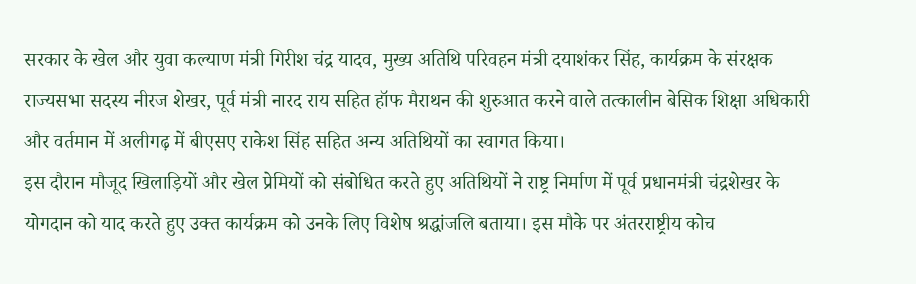सरकार के खेल और युवा कल्याण मंत्री गिरीश चंद्र यादव, मुख्य अतिथि परिवहन मंत्री दयाशंकर सिंह, कार्यक्रम के संरक्षक राज्यसभा सदस्य नीरज शेखर, पूर्व मंत्री नारद राय सहित हॉफ मैराथन की शुरुआत करने वाले तत्कालीन बेसिक शिक्षा अधिकारी और वर्तमान में अलीगढ़ में बीएसए राकेश सिंह सहित अन्य अतिथियों का स्वागत किया।
इस दौरान मौजूद खिलाड़ियों और खेल प्रेमियों को संबोधित करते हुए अतिथियों ने राष्ट्र निर्माण में पूर्व प्रधानमंत्री चंद्रशेखर के योगदान को याद करते हुए उक्त कार्यक्रम को उनके लिए विशेष श्रद्धांजलि बताया। इस मौके पर अंतरराष्ट्रीय कोच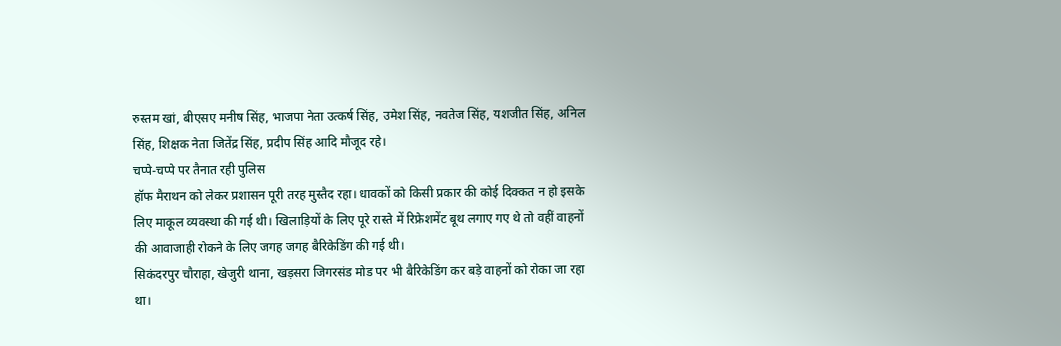रुस्तम खां, बीएसए मनीष सिंह, भाजपा नेता उत्कर्ष सिंह, उमेश सिंह, नवतेज सिंह, यशजीत सिंह, अनिल सिंह, शिक्षक नेता जितेंद्र सिंह, प्रदीप सिंह आदि मौजूद रहे।
चप्पे-चप्पे पर तैनात रही पुलिस
हॉफ मैराथन को लेकर प्रशासन पूरी तरह मुस्तैद रहा। धावकों को किसी प्रकार की कोई दिक्कत न हो इसके लिए माकूल व्यवस्था की गई थी। खिलाड़ियों के लिए पूरे रास्ते में रिफ्रेशमेंट बूथ लगाए गए थे तो वहीं वाहनों की आवाजाही रोकने के लिए जगह जगह बैरिकेडिंग की गई थी।
सिकंदरपुर चौराहा, खेजुरी थाना, खड़सरा जिगरसंड मोड पर भी बैरिकेडिंग कर बड़े वाहनों को रोका जा रहा था।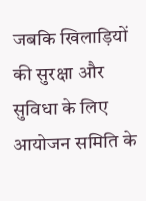जबकि खिलाड़ियों की सुरक्षा और सुविधा के लिए आयोजन समिति के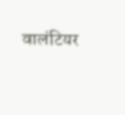वालंटियर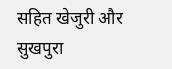सहित खेजुरी और सुखपुरा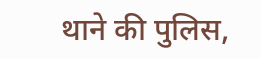थाने की पुलिस,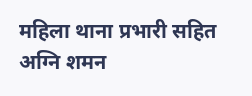महिला थाना प्रभारी सहित अग्नि शमन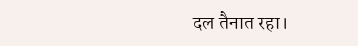दल तैनात रहा।